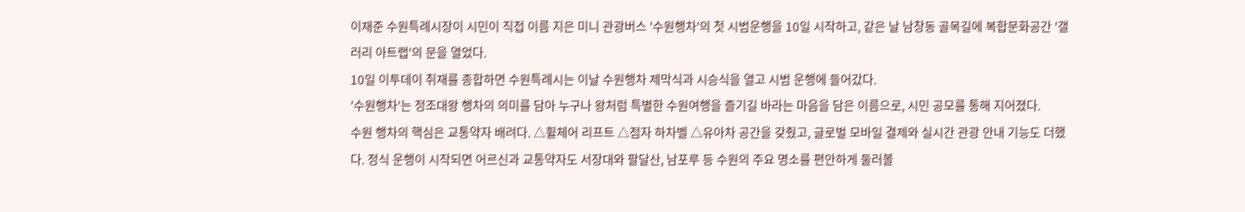이재준 수원특례시장이 시민이 직접 이름 지은 미니 관광버스 '수원행차'의 첫 시범운행을 10일 시작하고, 같은 날 남창동 골목길에 복합문화공간 '갤러리 아트랩'의 문을 열었다.
10일 이투데이 취재를 종합하면 수원특례시는 이날 수원행차 제막식과 시승식을 열고 시범 운행에 들어갔다.
'수원행차'는 정조대왕 행차의 의미를 담아 누구나 왕처럼 특별한 수원여행을 즐기길 바라는 마음을 담은 이름으로, 시민 공모를 통해 지어졌다.
수원 행차의 핵심은 교통약자 배려다. △휠체어 리프트 △점자 하차벨 △유아차 공간을 갖췄고, 글로벌 모바일 결제와 실시간 관광 안내 기능도 더했다. 정식 운행이 시작되면 어르신과 교통약자도 서장대와 팔달산, 남포루 등 수원의 주요 명소를 편안하게 둘러볼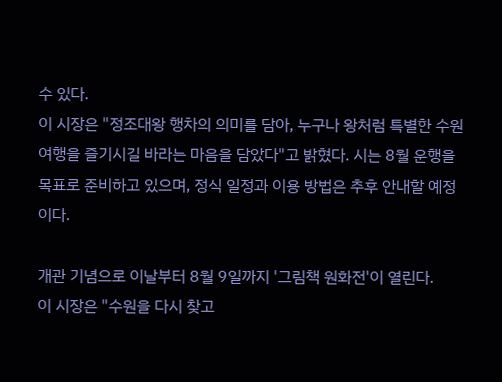수 있다.
이 시장은 "정조대왕 행차의 의미를 담아, 누구나 왕처럼 특별한 수원 여행을 즐기시길 바라는 마음을 담았다"고 밝혔다. 시는 8월 운행을 목표로 준비하고 있으며, 정식 일정과 이용 방법은 추후 안내할 예정이다.

개관 기념으로 이날부터 8월 9일까지 '그림책 원화전'이 열린다.
이 시장은 "수원을 다시 찾고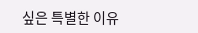싶은 특별한 이유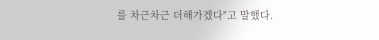를 차근차근 더해가겠다"고 말했다.